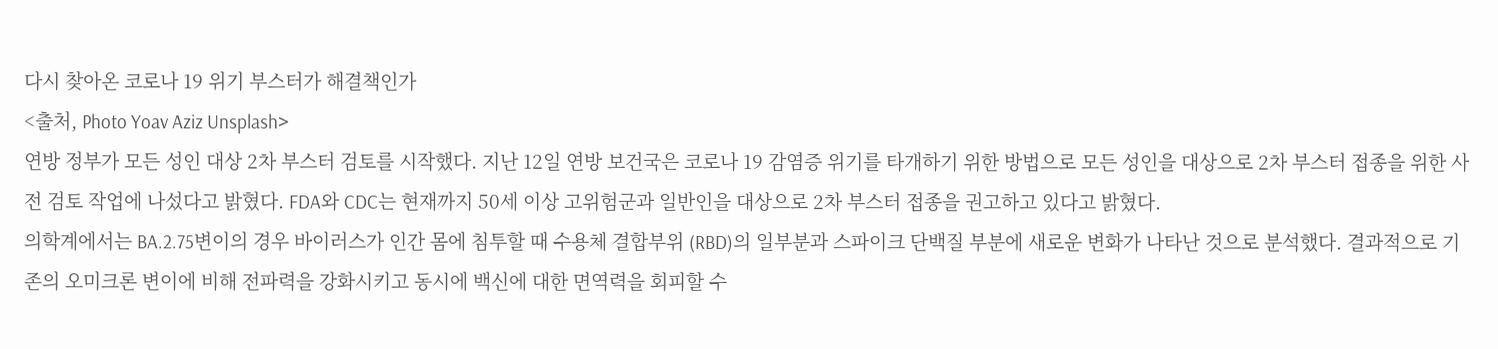다시 찾아온 코로나 19 위기 부스터가 해결책인가
<출처, Photo Yoav Aziz Unsplash>
연방 정부가 모든 성인 대상 2차 부스터 검토를 시작했다. 지난 12일 연방 보건국은 코로나 19 감염증 위기를 타개하기 위한 방법으로 모든 성인을 대상으로 2차 부스터 접종을 위한 사전 검토 작업에 나섰다고 밝혔다. FDA와 CDC는 현재까지 50세 이상 고위험군과 일반인을 대상으로 2차 부스터 접종을 권고하고 있다고 밝혔다.
의학계에서는 BA.2.75변이의 경우 바이러스가 인간 몸에 침투할 때 수용체 결합부위 (RBD)의 일부분과 스파이크 단백질 부분에 새로운 변화가 나타난 것으로 분석했다. 결과적으로 기존의 오미크론 변이에 비해 전파력을 강화시키고 동시에 백신에 대한 면역력을 회피할 수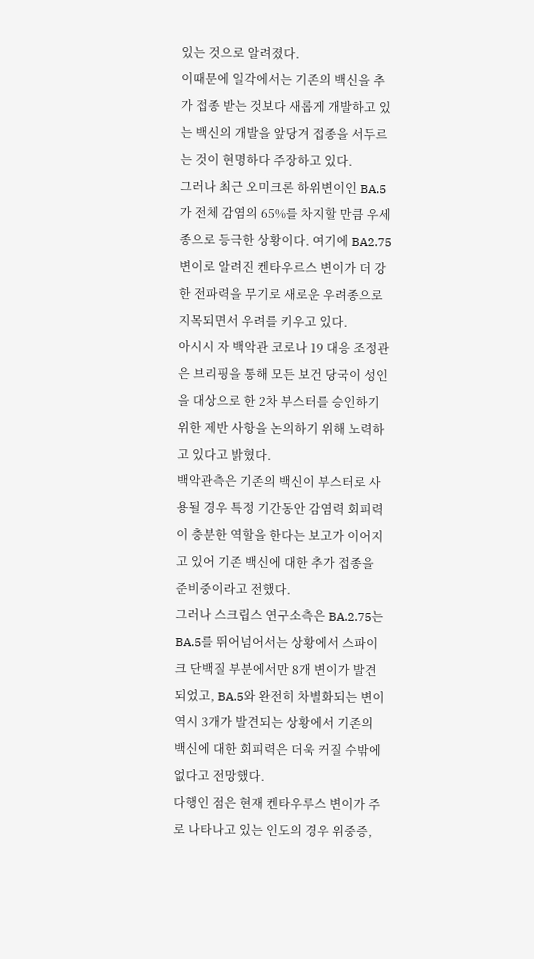있는 것으로 알려졌다.
이때문에 일각에서는 기존의 백신을 추가 접종 받는 것보다 새롭게 개발하고 있는 백신의 개발을 앞당겨 접종을 서두르는 것이 현명하다 주장하고 있다.
그러나 최근 오미크론 하위변이인 BA.5가 전체 감염의 65%를 차지할 만큼 우세종으로 등극한 상황이다. 여기에 BA2.75 변이로 알려진 켄타우르스 변이가 더 강한 전파력을 무기로 새로운 우려종으로 지목되면서 우려를 키우고 있다.
아시시 자 백악관 코로나 19 대응 조정관은 브리핑을 통해 모든 보건 당국이 성인을 대상으로 한 2차 부스터를 승인하기 위한 제반 사항을 논의하기 위해 노력하고 있다고 밝혔다.
백악관측은 기존의 백신이 부스터로 사용될 경우 특정 기간동안 감염력 회피력이 충분한 역할을 한다는 보고가 이어지고 있어 기존 백신에 대한 추가 접종을 준비중이라고 전했다.
그러나 스크립스 연구소측은 BA.2.75는 BA.5를 뛰어넘어서는 상황에서 스파이크 단백질 부분에서만 8개 변이가 발견되었고, BA.5와 완전히 차별화되는 변이 역시 3개가 발견되는 상황에서 기존의 백신에 대한 회피력은 더욱 커질 수밖에 없다고 전망했다.
다행인 점은 현재 켄타우루스 변이가 주로 나타나고 있는 인도의 경우 위중증,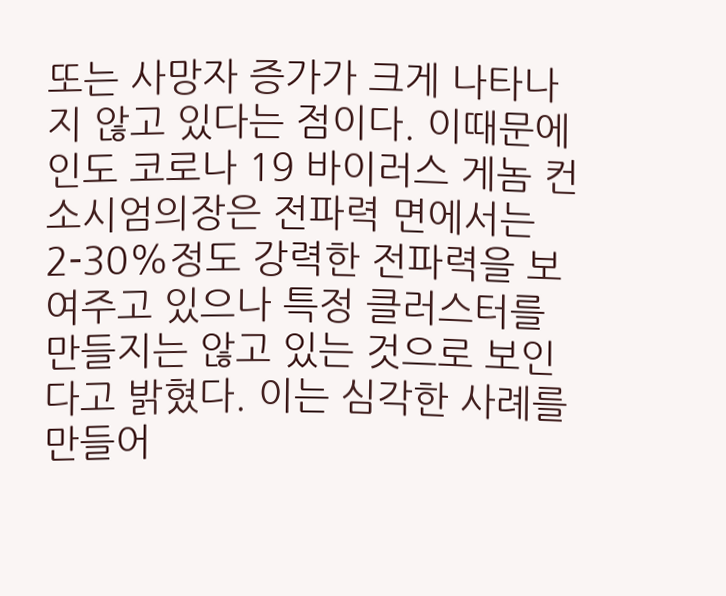또는 사망자 증가가 크게 나타나지 않고 있다는 점이다. 이때문에 인도 코로나 19 바이러스 게놈 컨소시엄의장은 전파력 면에서는 2-30%정도 강력한 전파력을 보여주고 있으나 특정 클러스터를 만들지는 않고 있는 것으로 보인다고 밝혔다. 이는 심각한 사례를 만들어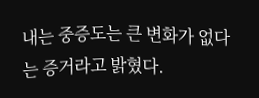내는 중증도는 큰 변화가 없다는 증거라고 밝혔다.